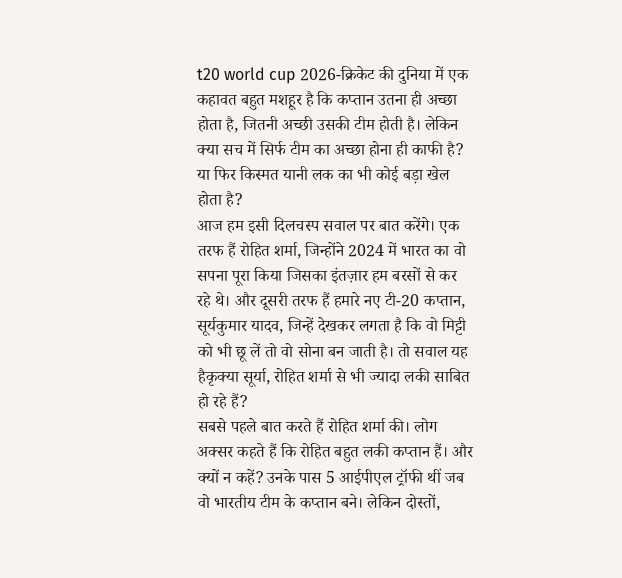t20 world cup 2026-क्रिकेट की दुनिया में एक कहावत बहुत मशहूर है कि कप्तान उतना ही अच्छा होता है, जितनी अच्छी उसकी टीम होती है। लेकिन क्या सच में सिर्फ टीम का अच्छा होना ही काफी है? या फिर किस्मत यानी लक का भी कोई बड़ा खेल होता है?
आज हम इसी दिलचस्प सवाल पर बात करेंगे। एक तरफ हैं रोहित शर्मा, जिन्होंने 2024 में भारत का वो सपना पूरा किया जिसका इंतज़ार हम बरसों से कर रहे थे। और दूसरी तरफ हैं हमारे नए टी-20 कप्तान, सूर्यकुमार यादव, जिन्हें देखकर लगता है कि वो मिट्टी को भी छू लें तो वो सोना बन जाती है। तो सवाल यह हैकृक्या सूर्या, रोहित शर्मा से भी ज्यादा लकी साबित हो रहे हैं?
सबसे पहले बात करते हैं रोहित शर्मा की। लोग अक्सर कहते हैं कि रोहित बहुत लकी कप्तान हैं। और क्यों न कहें? उनके पास 5 आईपीएल ट्रॉफी थीं जब वो भारतीय टीम के कप्तान बने। लेकिन दोस्तों,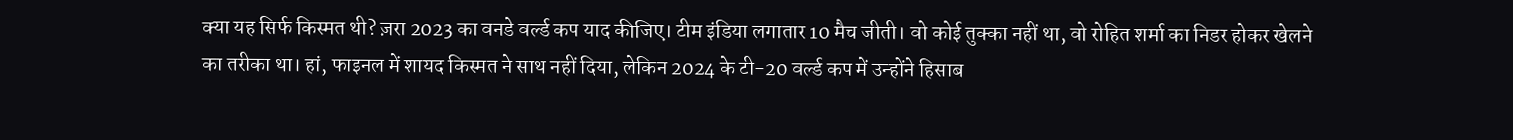क्या यह सिर्फ किस्मत थी? ज़रा 2023 का वनडे वर्ल्ड कप याद कीजिए। टीम इंडिया लगातार 10 मैच जीती। वो कोई तुक्का नहीं था, वो रोहित शर्मा का निडर होकर खेलने का तरीका था। हां, फाइनल में शायद किस्मत ने साथ नहीं दिया, लेकिन 2024 के टी-20 वर्ल्ड कप में उन्होंने हिसाब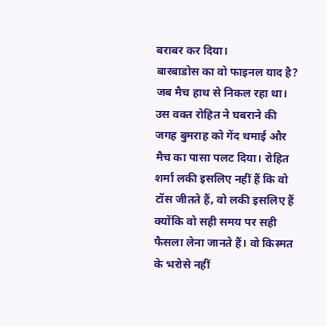बराबर कर दिया।
बारबाडोस का वो फाइनल याद है? जब मैच हाथ से निकल रहा था। उस वक्त रोहित ने घबराने की जगह बुमराह को गेंद थमाई और मैच का पासा पलट दिया। रोहित शर्मा लकी इसलिए नहीं हैं कि वो टॉस जीतते हैं, वो लकी इसलिए हैं क्योंकि वो सही समय पर सही फैसला लेना जानते हैं। वो किस्मत के भरोसे नहीं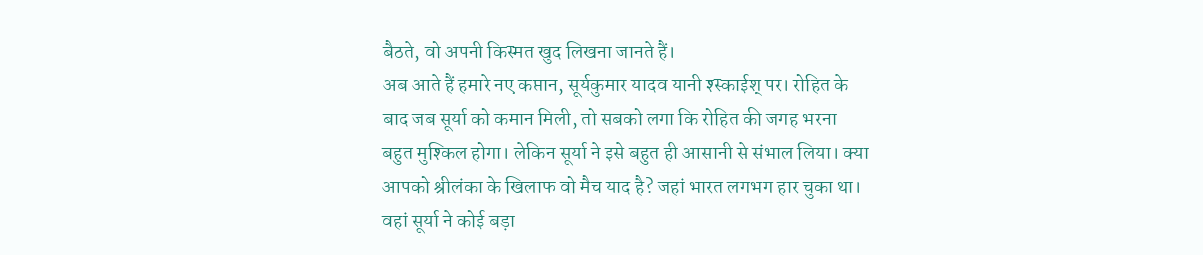बैठते, वो अपनी किस्मत खुद लिखना जानते हैं।
अब आते हैं हमारे नए कप्तान, सूर्यकुमार यादव यानी श्स्काईश् पर। रोहित के बाद जब सूर्या को कमान मिली, तो सबको लगा कि रोहित की जगह भरना बहुत मुश्किल होगा। लेकिन सूर्या ने इसे बहुत ही आसानी से संभाल लिया। क्या आपको श्रीलंका के खिलाफ वो मैच याद है? जहां भारत लगभग हार चुका था। वहां सूर्या ने कोई बड़ा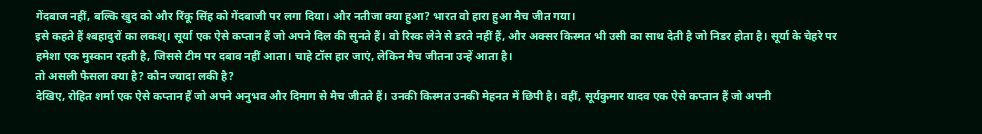गेंदबाज नहीं, बल्कि खुद को और रिंकू सिंह को गेंदबाजी पर लगा दिया। और नतीजा क्या हुआ? भारत वो हारा हुआ मैच जीत गया।
इसे कहते हैं श्बहादुरों का लकश्। सूर्या एक ऐसे कप्तान हैं जो अपने दिल की सुनते हैं। वो रिस्क लेने से डरते नहीं हैं, और अक्सर किस्मत भी उसी का साथ देती है जो निडर होता है। सूर्या के चेहरे पर हमेशा एक मुस्कान रहती है, जिससे टीम पर दबाव नहीं आता। चाहे टॉस हार जाएं, लेकिन मैच जीतना उन्हें आता है।
तो असली फैसला क्या है? कौन ज्यादा लकी है?
देखिए, रोहित शर्मा एक ऐसे कप्तान हैं जो अपने अनुभव और दिमाग से मैच जीतते हैं। उनकी किस्मत उनकी मेहनत में छिपी है। वहीं, सूर्यकुमार यादव एक ऐसे कप्तान हैं जो अपनी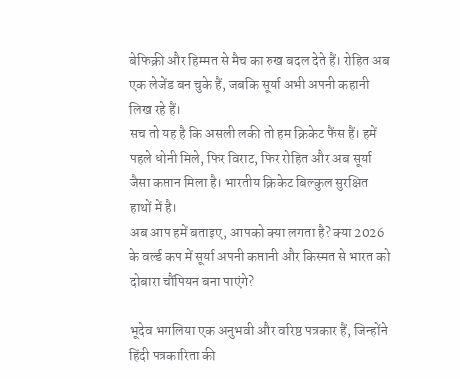बेफिक्री और हिम्मत से मैच का रुख बदल देते हैं। रोहित अब एक लेजेंड बन चुके हैं, जबकि सूर्या अभी अपनी कहानी लिख रहे हैं।
सच तो यह है कि असली लकी तो हम क्रिकेट फैंस हैं। हमें पहले धोनी मिले, फिर विराट, फिर रोहित और अब सूर्या जैसा कप्तान मिला है। भारतीय क्रिकेट बिल्कुल सुरक्षित हाथों में है।
अब आप हमें बताइए, आपको क्या लगता है? क्या 2026 के वर्ल्ड कप में सूर्या अपनी कप्तानी और किस्मत से भारत को दोबारा चौंपियन बना पाएंगे?

भूदेव भगलिया एक अनुभवी और वरिष्ठ पत्रकार हैं, जिन्होंने हिंदी पत्रकारिता की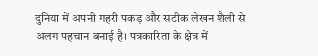दुनिया में अपनी गहरी पकड़ और सटीक लेखन शैली से अलग पहचान बनाई है। पत्रकारिता के क्षेत्र में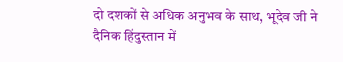दो दशकों से अधिक अनुभव के साथ, भूदेव जी ने दैनिक हिंदुस्तान में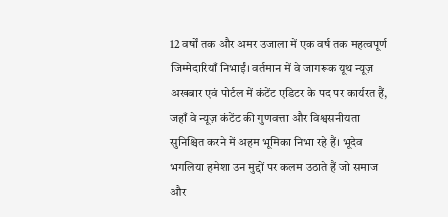12 वर्षों तक और अमर उजाला में एक वर्ष तक महत्वपूर्ण जिम्मेदारियाँ निभाईं। वर्तमान में वे जागरूक यूथ न्यूज़ अखबार एवं पोर्टल में कंटेंट एडिटर के पद पर कार्यरत हैं, जहाँ वे न्यूज़ कंटेंट की गुणवत्ता और विश्वसनीयता सुनिश्चित करने में अहम भूमिका निभा रहे हैं। भूदेव भगलिया हमेशा उन मुद्दों पर कलम उठाते हैं जो समाज और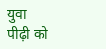युवा पीढ़ी को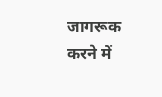जागरूक करने में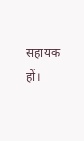सहायक हों।